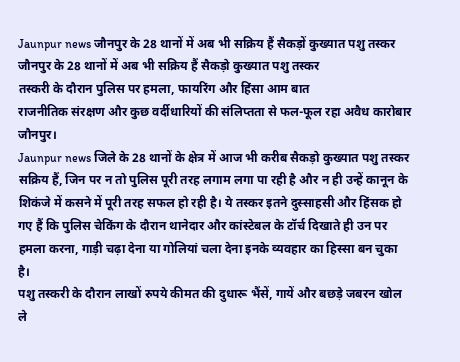Jaunpur news जौनपुर के 28 थानों में अब भी सक्रिय हैं सैकड़ों कुख्यात पशु तस्कर
जौनपुर के 28 थानों में अब भी सक्रिय हैं सैकड़ो कुख्यात पशु तस्कर
तस्करी के दौरान पुलिस पर हमला, फायरिंग और हिंसा आम बात
राजनीतिक संरक्षण और कुछ वर्दीधारियों की संलिप्तता से फल-फूल रहा अवैध कारोबार
जौनपुर।
Jaunpur news जिले के 28 थानों के क्षेत्र में आज भी करीब सैकड़ो कुख्यात पशु तस्कर सक्रिय हैं, जिन पर न तो पुलिस पूरी तरह लगाम लगा पा रही है और न ही उन्हें कानून के शिकंजे में कसने में पूरी तरह सफल हो रही है। ये तस्कर इतने दुस्साहसी और हिंसक हो गए हैं कि पुलिस चेकिंग के दौरान थानेदार और कांस्टेबल के टॉर्च दिखाते ही उन पर हमला करना, गाड़ी चढ़ा देना या गोलियां चला देना इनके व्यवहार का हिस्सा बन चुका है।
पशु तस्करी के दौरान लाखों रुपये कीमत की दुधारू भैंसें, गायें और बछड़े जबरन खोल ले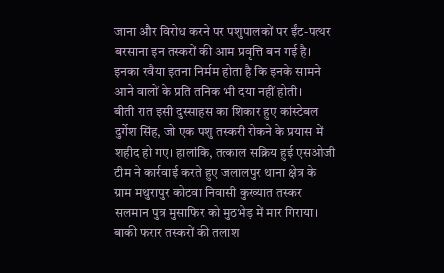जाना और विरोध करने पर पशुपालकों पर ईंट-पत्थर बरसाना इन तस्करों की आम प्रवृत्ति बन गई है। इनका रवैया इतना निर्मम होता है कि इनके सामने आने वालों के प्रति तनिक भी दया नहीं होती।
बीती रात इसी दुस्साहस का शिकार हुए कांस्टेबल दुर्गेश सिंह, जो एक पशु तस्करी रोकने के प्रयास में शहीद हो गए। हालांकि, तत्काल सक्रिय हुई एसओजी टीम ने कार्रवाई करते हुए जलालपुर थाना क्षेत्र के ग्राम मथुरापुर कोटवा निवासी कुख्यात तस्कर सलमान पुत्र मुसाफिर को मुठभेड़ में मार गिराया। बाकी फरार तस्करों की तलाश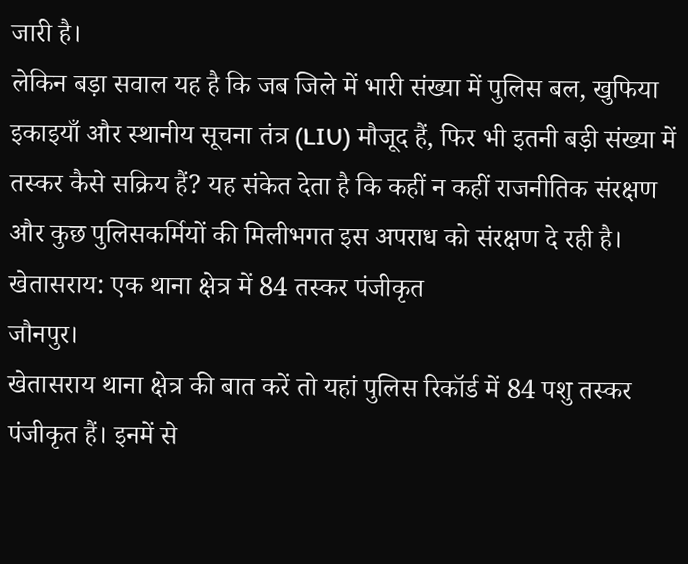जारी है।
लेकिन बड़ा सवाल यह है कि जब जिले में भारी संख्या में पुलिस बल, खुफिया इकाइयाँ और स्थानीय सूचना तंत्र (LIU) मौजूद हैं, फिर भी इतनी बड़ी संख्या में तस्कर कैसे सक्रिय हैं? यह संकेत देता है कि कहीं न कहीं राजनीतिक संरक्षण और कुछ पुलिसकर्मियों की मिलीभगत इस अपराध को संरक्षण दे रही है।
खेतासराय: एक थाना क्षेत्र में 84 तस्कर पंजीकृत
जौनपुर।
खेतासराय थाना क्षेत्र की बात करें तो यहां पुलिस रिकॉर्ड में 84 पशु तस्कर पंजीकृत हैं। इनमें से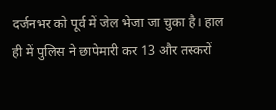दर्जनभर को पूर्व में जेल भेजा जा चुका है। हाल ही में पुलिस ने छापेमारी कर 13 और तस्करों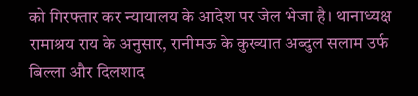को गिरफ्तार कर न्यायालय के आदेश पर जेल भेजा है। थानाध्यक्ष रामाश्रय राय के अनुसार, रानीमऊ के कुख्यात अब्दुल सलाम उर्फ बिल्ला और दिलशाद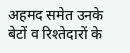अहमद समेत उनके बेटों व रिश्तेदारों के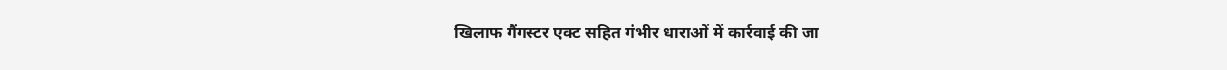खिलाफ गैंगस्टर एक्ट सहित गंभीर धाराओं में कार्रवाई की जा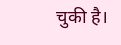चुकी है।